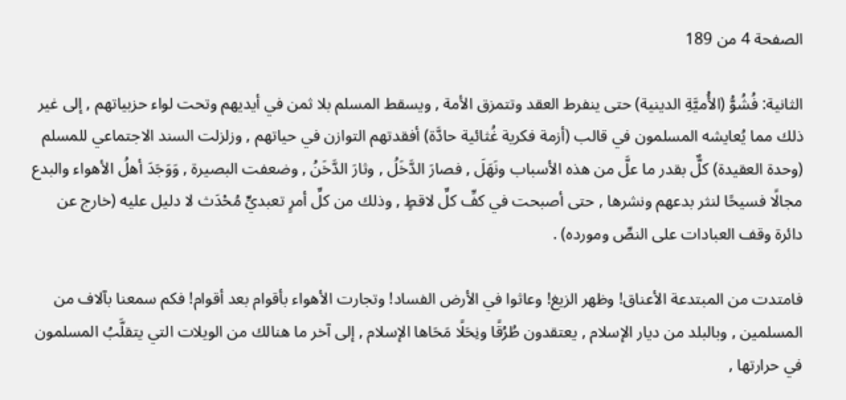الصفحة 4 من 189

الثانية: فُشُوُّ (الأُميَّةِ الدينية) حتى ينفرط العقد وتتمزق الأمة , ويسقط المسلم بلا ثمن في أيديهم وتحت لواء حزبياتهم , إلى غير ذلك مما يُعايشه المسلمون في قالب (أزمة فكرية غُثائية حادَّة) أفقدتهم التوازن في حياتهم , وزلزلت السند الاجتماعي للمسلم (وحدة العقيدة) كلٌّ بقدر ما علَّ من هذه الأسباب ونَهَلَ , فصارَ الدَّخَلُ , وثارَ الدَّخَنُ , وضعفت البصيرة , وَوَجَدَ أهلُ الأهواء والبدع مجالًا فسيحًا لنثر بدعهم ونشرها , حتى أصبحت في كفِّ كلِّ لاقطٍ , وذلك من كلِّ أمرٍ تعبديٍّ مُحْدَث لا دليل عليه (خارج عن دائرة وقف العبادات على النصِّ ومورده) .

فامتدت من المبتدعة الأعناق! وظهر الزيغ! وعاثوا في الأرض الفساد! وتجارت الأهواء بأقوام بعد أقوام! فكم سمعنا بآلاف من المسلمين , وبالبلد من ديار الإسلام , يعتقدون طُرُقًا ونِحَلًا مَحَاها الإسلام , إلى آخر ما هنالك من الويلات التي يتقلَّبُ المسلمون في حرارتها ,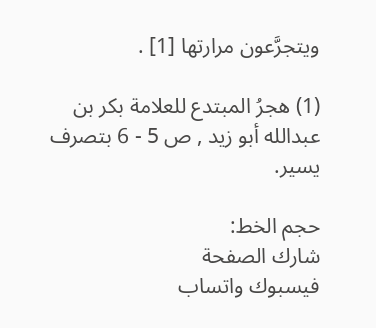ويتجرَّعون مرارتها [1] .

(1) هجرُ المبتدع للعلامة بكر بن عبدالله أبو زيد , ص 5 - 6 بتصرف يسير.

حجم الخط:
شارك الصفحة
فيسبوك واتساب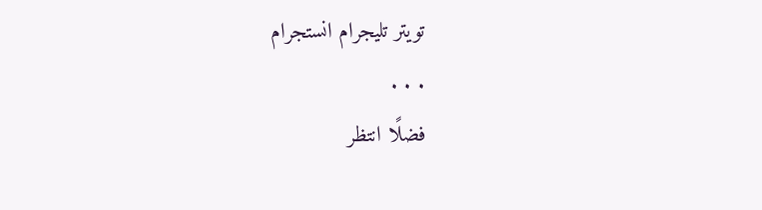تويتر تليجرام انستجرام
. . .
فضلًا انتظر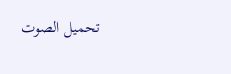تحميل الصوت